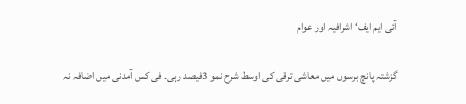آئی ایم ایف‘ اشرافیہ اور عوام

گزشتہ پانچ برسوں میں معاشی ترقی کی اوسط شرح نمو 3فیصد رہی۔ فی کس آمدنی میں اضافہ نہ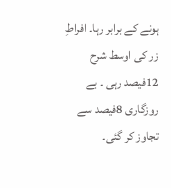ہونے کے برابر رہا۔ افراطِ زر کی اوسط شرح 12فیصد رہی ۔ بے روزگاری 8فیصد سے تجاوز کر گئی۔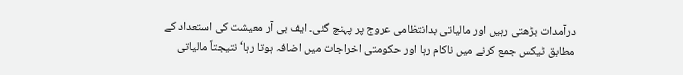درآمدات بڑھتی رہیں اور مالیاتی بدانتظامی عروج پر پہنچ گئی۔ ایف بی آر معیشت کی استعداد کے مطابق ٹیکس جمع کرنے میں ناکام رہا اور حکومتی اخراجات میں اضافہ ہوتا رہا‘ نتیجتاً مالیاتی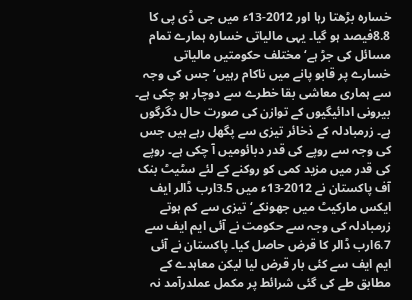خسارہ بڑھتا رہا اور 2012-13ء میں جی ڈی پی کا 8.8فیصد ہو گیا۔ یہی مالیاتی خسارہ ہمارے تمام مسائل کی جڑ ہے‘ مختلف حکومتیں مالیاتی خسارے پر قابو پانے میں ناکام رہیں‘ جس کی وجہ سے ہماری معاشی بقا خطرے سے دوچار ہو چکی ہے۔ بیرونی ادائیگیوں کے توازن کی صورت حال دگرگوں ہے۔ زرمبادلہ کے ذخائر تیزی سے پگھل رہے ہیں جس کی وجہ سے روپے کی قدر دبائومیں آ چکی ہے۔ روپے کی قدر میں مزید کمی کو روکنے کے لئے سٹیٹ بنک آف پاکستان نے 2012-13ء میں 3.5ارب ڈالر ایف ایکس مارکیٹ میں جھونکے‘ تیزی سے کم ہوتے زرمبادلہ کی وجہ سے حکومت نے آئی ایم ایف سے 6.7ارب ڈالر کا قرض حاصل کیا۔ پاکستان نے آئی ایم ایف سے کئی بار قرض لیا لیکن معاہدے کے مطابق طے کی گئی شرائط پر مکمل عملدرآمد نہ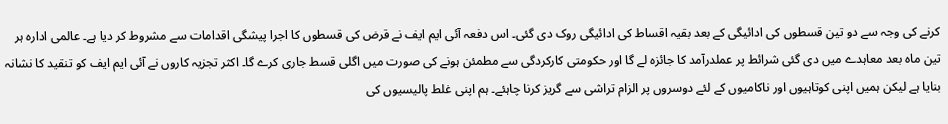کرنے کی وجہ سے دو تین قسطوں کی ادائیگی کے بعد بقیہ اقساط کی ادائیگی روک دی گئی۔ اس دفعہ آئی ایم ایف نے قرض کی قسطوں کا اجرا پیشگی اقدامات سے مشروط کر دیا ہے۔ عالمی ادارہ ہر تین ماہ بعد معاہدے میں دی گئی شرائط پر عملدرآمد کا جائزہ لے گا اور حکومتی کارکردگی سے مطمئن ہونے کی صورت میں اگلی قسط جاری کرے گا۔ اکثر تجزیہ کاروں نے آئی ایم ایف کو تنقید کا نشانہ بنایا ہے لیکن ہمیں اپنی کوتاہیوں اور ناکامیوں کے لئے دوسروں پر الزام تراشی سے گریز کرنا چاہئے۔ ہم اپنی غلط پالیسیوں کی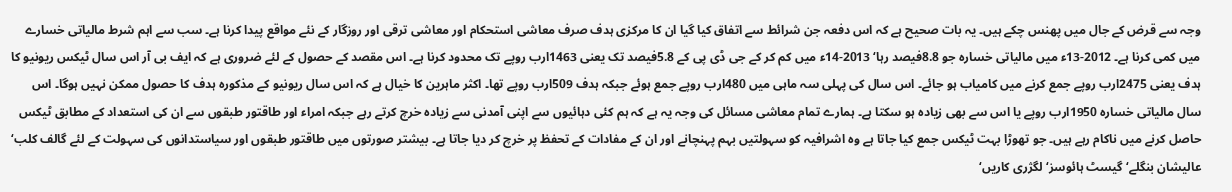وجہ سے قرض کے جال میں پھنس چکے ہیں۔ یہ بات صحیح ہے کہ اس دفعہ جن شرائط سے اتفاق کیا گیا ان کا مرکزی ہدف صرف معاشی استحکام اور معاشی ترقی اور روزگار کے نئے مواقع پیدا کرنا ہے۔ سب سے اہم شرط مالیاتی خسارے میں کمی کرنا ہے۔ 2012-13ء میں مالیاتی خسارہ جو 8.8فیصد رہا‘ 2013-14ء میں کم کر کے جی ڈی پی کے 5.8فیصد تک یعنی 1463ارب روپے تک محدود کرنا ہے۔ اس مقصد کے حصول کے لئے ضروری ہے کہ ایف بی آر اس سال ٹیکس ریونیو کا ہدف یعنی 2475ارب روپے جمع کرنے میں کامیاب ہو جائے۔ اس سال کی پہلی سہ ماہی میں 480ارب روپے جمع ہوئے جبکہ ہدف 509ارب روپے تھا۔ اکثر ماہرین کا خیال ہے کہ اس سال ریونیو کے مذکورہ ہدف کا حصول ممکن نہیں ہوگا۔ اس سال مالیاتی خسارہ 1950ارب روپے یا اس سے بھی زیادہ ہو سکتا ہے۔ ہمارے تمام معاشی مسائل کی وجہ یہ ہے کہ ہم کئی دہائیوں سے اپنی آمدنی سے زیادہ خرچ کرتے رہے جبکہ امراء اور طاقتور طبقوں سے ان کی استعداد کے مطابق ٹیکس حاصل کرنے میں ناکام رہے ہیں۔ جو تھوڑا بہت ٹیکس جمع کیا جاتا ہے وہ اشرافیہ کو سہولتیں بہم پہنچانے اور ان کے مفادات کے تحفظ پر خرچ کر دیا جاتا ہے۔ بیشتر صورتوں میں طاقتور طبقوں اور سیاستدانوں کی سہولت کے لئے گالف کلب‘ عالیشان بنگلے‘ گیسٹ ہائوسز‘ لگژری کاریں‘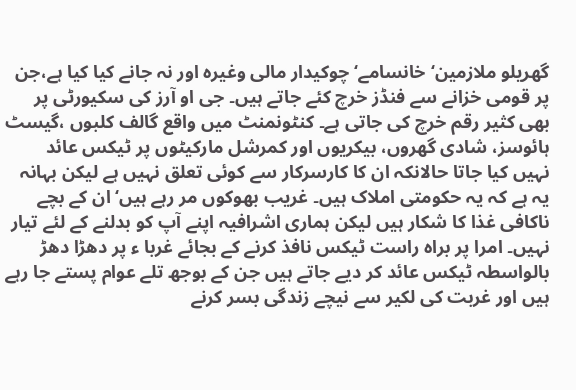گھریلو ملازمین‘ خانسامے‘ چوکیدار مالی وغیرہ اور نہ جانے کیا کیا ہے،جن پر قومی خزانے سے فنڈز خرچ کئے جاتے ہیں۔ جی او آرز کی سکیورٹی پر بھی کثیر رقم خرچ کی جاتی ہے۔ کنٹونمنٹ میں واقع گالف کلبوں ،گیسٹ ہائوسز، شادی گھروں، بیکریوں اور کمرشل مارکیٹوں پر ٹیکس عائد نہیں کیا جاتا حالانکہ ان کا کارسرکار سے کوئی تعلق نہیں ہے لیکن بہانہ یہ ہے کہ یہ حکومتی املاک ہیں۔ غریب بھوکوں مر رہے ہیں‘ ان کے بچے ناکافی غذا کا شکار ہیں لیکن ہماری اشرافیہ اپنے آپ کو بدلنے کے لئے تیار نہیں۔ امرا پر براہ راست ٹیکس نافذ کرنے کے بجائے غربا ء پر دھڑا دھڑ بالواسطہ ٹیکس عائد کر دیے جاتے ہیں جن کے بوجھ تلے عوام پستے جا رہے ہیں اور غربت کی لکیر سے نیچے زندگی بسر کرنے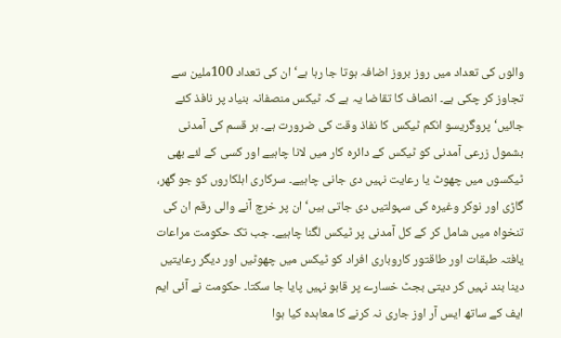والوں کی تعداد میں روز بروز اضافہ ہوتا جا رہا ہے‘ ان کی تعداد 100ملین سے تجاوز کر چکی ہے۔ انصاف کا تقاضا یہ ہے کہ ٹیکس منصفانہ بنیاد پر نافذ کئے جائیں‘ پروگریسو انکم ٹیکس کا نفاذ وقت کی ضرورت ہے۔ ہر قسم کی آمدنی بشمول زرعی آمدنی کو ٹیکس کے دائرہ کار میں لانا چاہیے اور کسی کے لئے بھی ٹیکسوں میں چھوٹ یا رعایت نہیں دی جانی چاہیے۔ سرکاری اہلکاروں کو جو گھر، گاڑی اور نوکر وغیرہ کی سہولتیں دی جاتی ہیں‘ ان پر خرچ آنے والی رقم ان کی تنخواہ میں شامل کر کے کل آمدنی پر ٹیکس لگنا چاہیے۔ جب تک حکومت مراعات یافتہ طبقات اور طاقتور کاروباری افراد کو ٹیکس میں چھوٹیں اور دیگر رعایتیں دینا بند نہیں کر دیتی بجٹ خسارے پر قابو نہیں پایا جا سکتا۔ حکومت نے آئی ایم ایف کے ساتھ ایس آر اوز جاری نہ کرنے کا معاہدہ کیا ہوا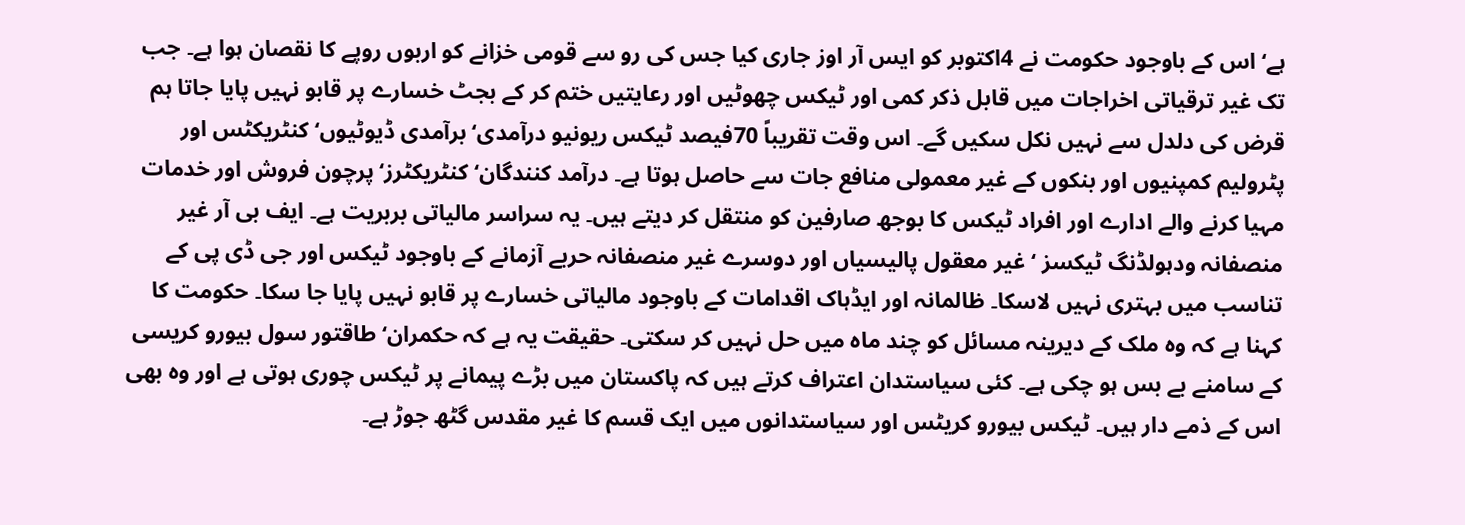ہے‘ اس کے باوجود حکومت نے 4اکتوبر کو ایس آر اوز جاری کیا جس کی رو سے قومی خزانے کو اربوں روپے کا نقصان ہوا ہے۔ جب تک غیر ترقیاتی اخراجات میں قابل ذکر کمی اور ٹیکس چھوٹیں اور رعایتیں ختم کر کے بجٹ خسارے پر قابو نہیں پایا جاتا ہم قرض کی دلدل سے نہیں نکل سکیں گے۔ اس وقت تقریباً 70فیصد ٹیکس ریونیو درآمدی‘ برآمدی ڈیوٹیوں‘ کنٹریکٹس اور پٹرولیم کمپنیوں اور بنکوں کے غیر معمولی منافع جات سے حاصل ہوتا ہے۔ درآمد کنندگان‘ کنٹریکٹرز‘ پرچون فروش اور خدمات مہیا کرنے والے ادارے اور افراد ٹیکس کا بوجھ صارفین کو منتقل کر دیتے ہیں۔ یہ سراسر مالیاتی بربریت ہے۔ ایف بی آر غیر منصفانہ ودہولڈنگ ٹیکسز ‘غیر معقول پالیسیاں اور دوسرے غیر منصفانہ حربے آزمانے کے باوجود ٹیکس اور جی ڈی پی کے تناسب میں بہتری نہیں لاسکا۔ ظالمانہ اور ایڈہاک اقدامات کے باوجود مالیاتی خسارے پر قابو نہیں پایا جا سکا۔ حکومت کا کہنا ہے کہ وہ ملک کے دیرینہ مسائل کو چند ماہ میں حل نہیں کر سکتی۔ حقیقت یہ ہے کہ حکمران‘ طاقتور سول بیورو کریسی کے سامنے بے بس ہو چکی ہے۔ کئی سیاستدان اعتراف کرتے ہیں کہ پاکستان میں بڑے پیمانے پر ٹیکس چوری ہوتی ہے اور وہ بھی اس کے ذمے دار ہیں۔ ٹیکس بیورو کریٹس اور سیاستدانوں میں ایک قسم کا غیر مقدس گٹھ جوڑ ہے۔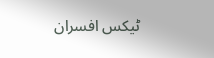ٹیکس افسران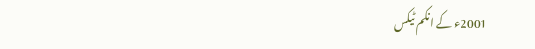2001ء کے انکم ٹیکس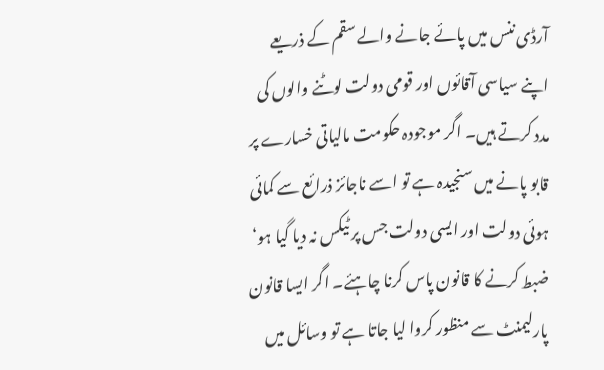آرڈی ننس میں پائے جانے والے سقم کے ذریعے اپنے سیاسی آقائوں اور قومی دولت لوٹنے والوں کی مدد کرتے ہیں۔ اگر موجودہ حکومت مالیاتی خسارے پر قابو پانے میں سنجیدہ ہے تو اسے ناجائز ذرائع سے کمائی ہوئی دولت اور ایسی دولت جس پر ٹیکس نہ دیا گیا ہو‘ ضبط کرنے کا قانون پاس کرنا چاہئے۔ اگر ایسا قانون پارلیمنٹ سے منظور کروا لیا جاتا ہے تو وسائل میں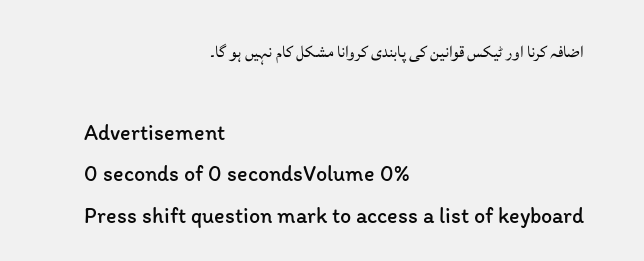اضافہ کرنا اور ٹیکس قوانین کی پابندی کروانا مشکل کام نہیں ہو گا۔

Advertisement
0 seconds of 0 secondsVolume 0%
Press shift question mark to access a list of keyboard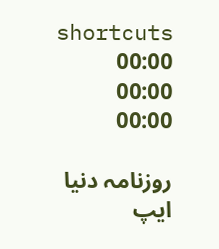shortcuts
00:00
00:00
00:00

روزنامہ دنیا ایپ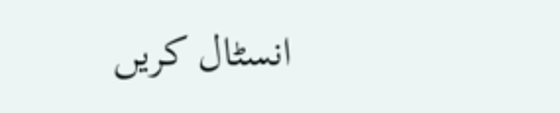انسٹال کریں